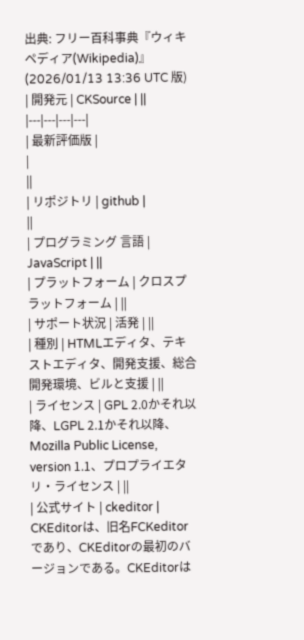出典: フリー百科事典『ウィキペディア(Wikipedia)』 (2026/01/13 13:36 UTC 版)
| 開発元 | CKSource | ||
|---|---|---|---|
| 最新評価版 |
|
||
| リポジトリ | github |
||
| プログラミング 言語 |
JavaScript | ||
| プラットフォーム | クロスプラットフォーム | ||
| サポート状況 | 活発 | ||
| 種別 | HTMLエディタ、テキストエディタ、開発支援、総合開発環境、ビルと支援 | ||
| ライセンス | GPL 2.0かそれ以降、LGPL 2.1かそれ以降、Mozilla Public License, version 1.1、プロプライエタリ・ライセンス | ||
| 公式サイト | ckeditor |
CKEditorは、旧名FCKeditorであり、CKEditorの最初のバージョンである。CKEditorは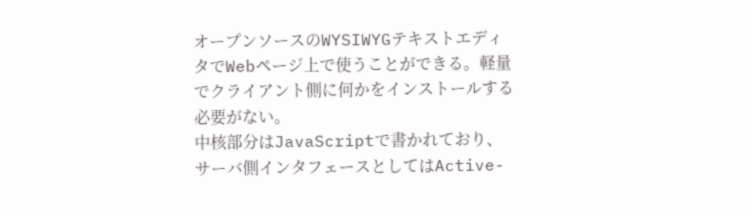オープンソースのWYSIWYGテキストエディタでWebページ上で使うことができる。軽量でクライアント側に何かをインストールする必要がない。
中核部分はJavaScriptで書かれており、サーバ側インタフェースとしてはActive-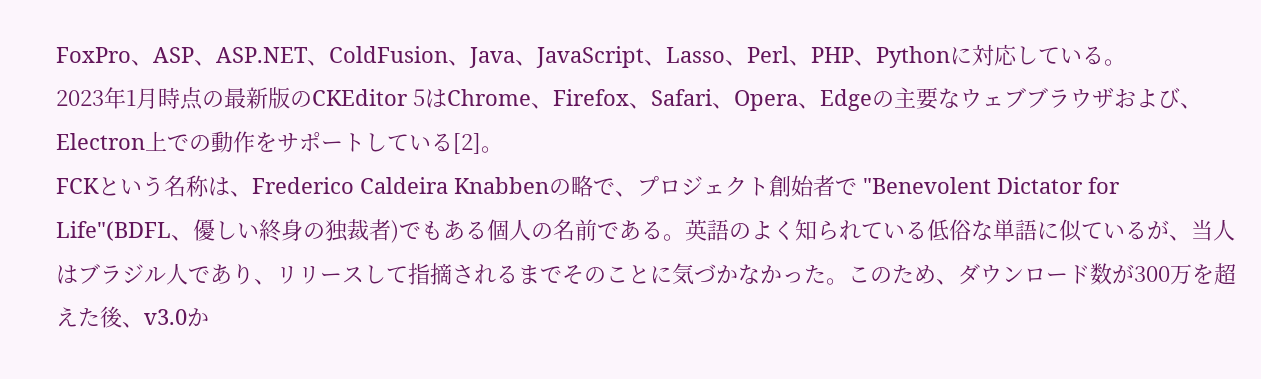FoxPro、ASP、ASP.NET、ColdFusion、Java、JavaScript、Lasso、Perl、PHP、Pythonに対応している。
2023年1月時点の最新版のCKEditor 5はChrome、Firefox、Safari、Opera、Edgeの主要なウェブブラウザおよび、Electron上での動作をサポートしている[2]。
FCKという名称は、Frederico Caldeira Knabbenの略で、プロジェクト創始者で "Benevolent Dictator for Life"(BDFL、優しい終身の独裁者)でもある個人の名前である。英語のよく知られている低俗な単語に似ているが、当人はブラジル人であり、リリースして指摘されるまでそのことに気づかなかった。このため、ダウンロード数が300万を超えた後、v3.0か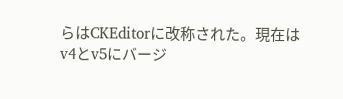らはCKEditorに改称された。現在はv4とv5にバージ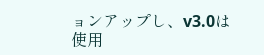ョンアップし、v3.0は使用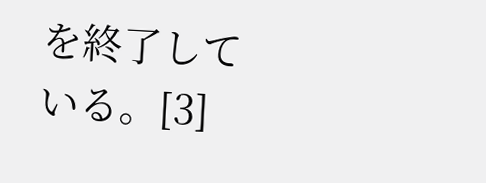を終了している。[3]